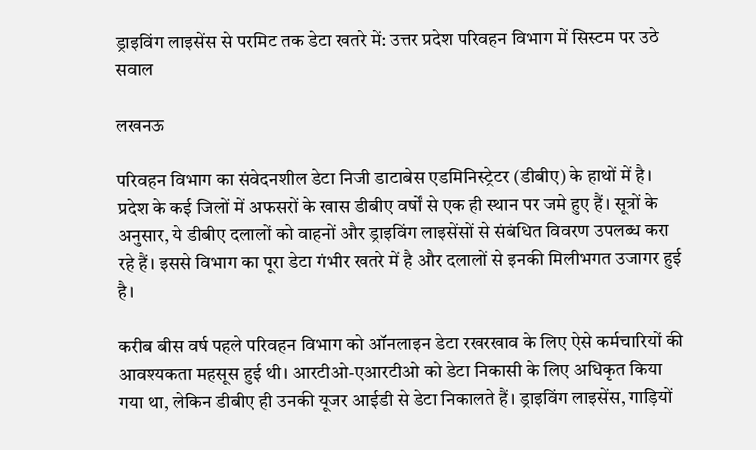ड्राइविंग लाइसेंस से परमिट तक डेटा खतरे में: उत्तर प्रदेश परिवहन विभाग में सिस्टम पर उठे सवाल

लखनऊ

परिवहन विभाग का संवेदनशील डेटा निजी डाटाबेस एडमिनिस्ट्रेटर (डीबीए) के हाथों में है। प्रदेश के कई जिलों में अफसरों के खास डीबीए वर्षों से एक ही स्थान पर जमे हुए हैं। सूत्रों के अनुसार, ये डीबीए दलालों को वाहनों और ड्राइविंग लाइसेंसों से संबंधित विवरण उपलब्ध करा रहे हैं। इससे विभाग का पूरा डेटा गंभीर खतरे में है और दलालों से इनकी मिलीभगत उजागर हुई है।

करीब बीस वर्ष पहले परिवहन विभाग को ऑनलाइन डेटा रखरखाव के लिए ऐसे कर्मचारियों की आवश्यकता महसूस हुई थी। आरटीओ-एआरटीओ को डेटा निकासी के लिए अधिकृत किया गया था, लेकिन डीबीए ही उनकी यूजर आईडी से डेटा निकालते हैं। ड्राइविंग लाइसेंस, गाड़ियों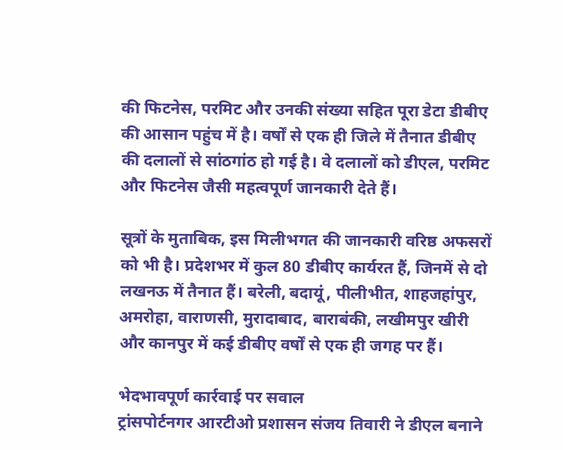की फिटनेस, परमिट और उनकी संख्या सहित पूरा डेटा डीबीए की आसान पहुंच में है। वर्षों से एक ही जिले में तैनात डीबीए की दलालों से सांठगांठ हो गई है। वे दलालों को डीएल, परमिट और फिटनेस जैसी महत्वपूर्ण जानकारी देते हैं।

सूत्रों के मुताबिक, इस मिलीभगत की जानकारी वरिष्ठ अफसरों को भी है। प्रदेशभर में कुल 80 डीबीए कार्यरत हैं, जिनमें से दो लखनऊ में तैनात हैं। बरेली, बदायूं, पीलीभीत, शाहजहांपुर, अमरोहा, वाराणसी, मुरादाबाद, बाराबंकी, लखीमपुर खीरी और कानपुर में कई डीबीए वर्षों से एक ही जगह पर हैं।

भेदभावपूर्ण कार्रवाई पर सवाल
ट्रांसपोर्टनगर आरटीओ प्रशासन संजय तिवारी ने डीएल बनाने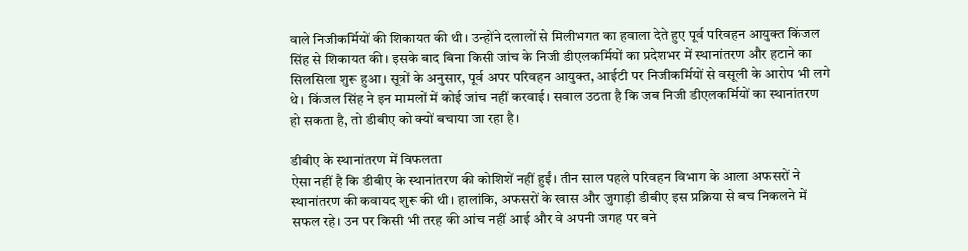वाले निजीकर्मियों की शिकायत की थी। उन्होंने दलालों से मिलीभगत का हवाला देते हुए पूर्व परिवहन आयुक्त किंजल सिंह से शिकायत की। इसके बाद बिना किसी जांच के निजी डीएलकर्मियों का प्रदेशभर में स्थानांतरण और हटाने का सिलसिला शुरू हुआ। सूत्रों के अनुसार, पूर्व अपर परिवहन आयुक्त, आईटी पर निजीकर्मियों से वसूली के आरोप भी लगे थे। किंजल सिंह ने इन मामलों में कोई जांच नहीं करवाई। सवाल उठता है कि जब निजी डीएलकर्मियों का स्थानांतरण हो सकता है, तो डीबीए को क्यों बचाया जा रहा है।

डीबीए के स्थानांतरण में विफलता
ऐसा नहीं है कि डीबीए के स्थानांतरण की कोशिशें नहीं हुईं। तीन साल पहले परिवहन विभाग के आला अफसरों ने स्थानांतरण की कवायद शुरू की थी। हालांकि, अफसरों के खास और जुगाड़ी डीबीए इस प्रक्रिया से बच निकलने में सफल रहे। उन पर किसी भी तरह की आंच नहीं आई और वे अपनी जगह पर बने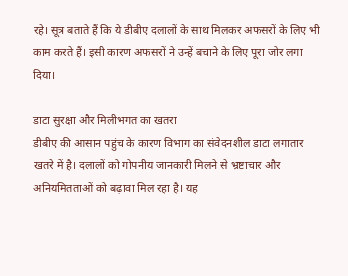रहे। सूत्र बताते हैं कि ये डीबीए दलालों के साथ मिलकर अफसरों के लिए भी काम करते हैं। इसी कारण अफसरों ने उन्हें बचाने के लिए पूरा जोर लगा दिया।

डाटा सुरक्षा और मिलीभगत का खतरा
डीबीए की आसान पहुंच के कारण विभाग का संवेदनशील डाटा लगातार खतरे में है। दलालों को गोपनीय जानकारी मिलने से भ्रष्टाचार और अनियमितताओं को बढ़ावा मिल रहा है। यह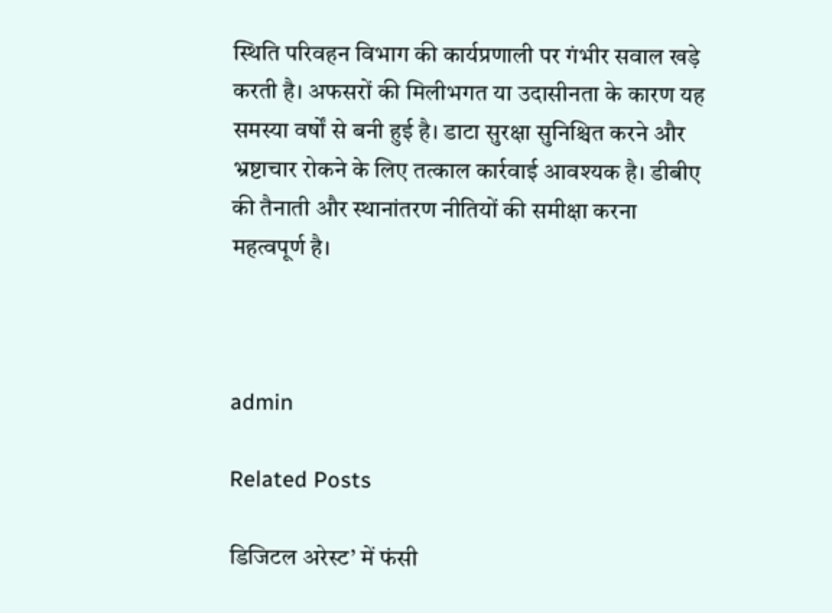स्थिति परिवहन विभाग की कार्यप्रणाली पर गंभीर सवाल खड़े करती है। अफसरों की मिलीभगत या उदासीनता के कारण यह समस्या वर्षों से बनी हुई है। डाटा सुरक्षा सुनिश्चित करने और भ्रष्टाचार रोकने के लिए तत्काल कार्रवाई आवश्यक है। डीबीए की तैनाती और स्थानांतरण नीतियों की समीक्षा करना महत्वपूर्ण है।



admin

Related Posts

डिजिटल अरेस्ट’ में फंसी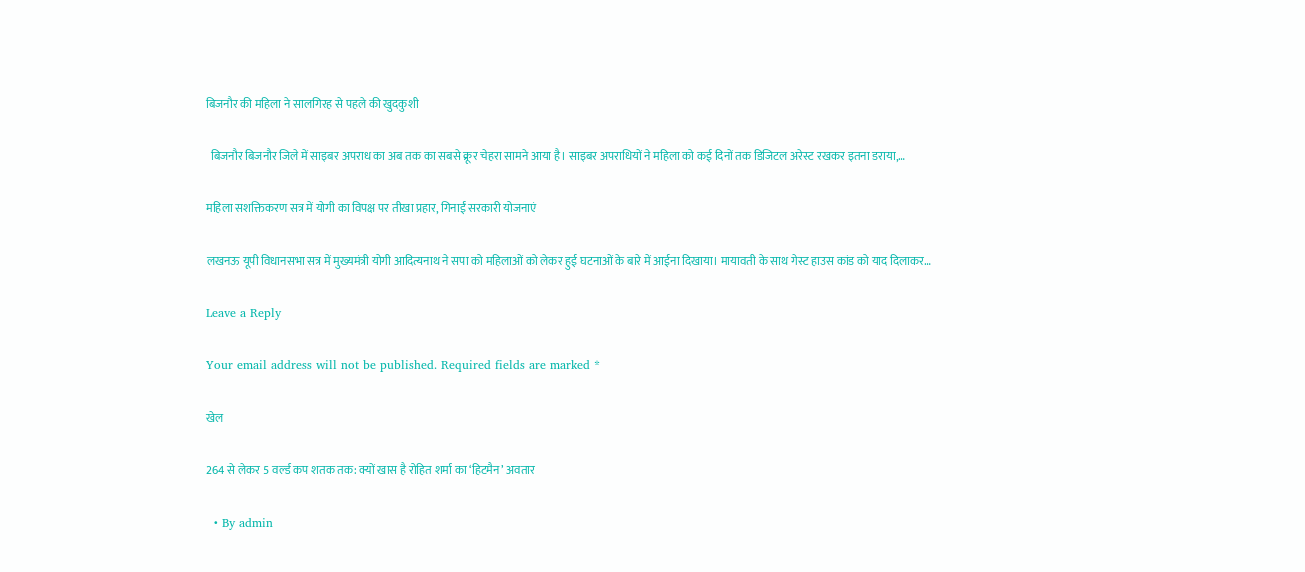बिजनौर की महिला ने सालगिरह से पहले की खुदकुशी

  बिजनौर बिजनौर जिले में साइबर अपराध का अब तक का सबसे क्रूर चेहरा सामने आया है। साइबर अपराधियों ने महिला को कई दिनों तक डिजिटल अरेस्ट रखकर इतना डराया,…

महिला सशक्तिकरण सत्र में योगी का विपक्ष पर तीखा प्रहार, गिनाईं सरकारी योजनाएं

लखनऊ यूपी विधानसभा सत्र में मुख्यमंत्री योगी आदित्यनाथ ने सपा को महिलाओं को लेकर हुई घटनाओं के बारे में आईना दिखाया। मायावती के साथ गेस्ट हाउस कांड को याद दिलाकर…

Leave a Reply

Your email address will not be published. Required fields are marked *

खेल

264 से लेकर 5 वर्ल्ड कप शतक तक: क्यों खास है रोहित शर्मा का ‘हिटमैन’ अवतार

  • By admin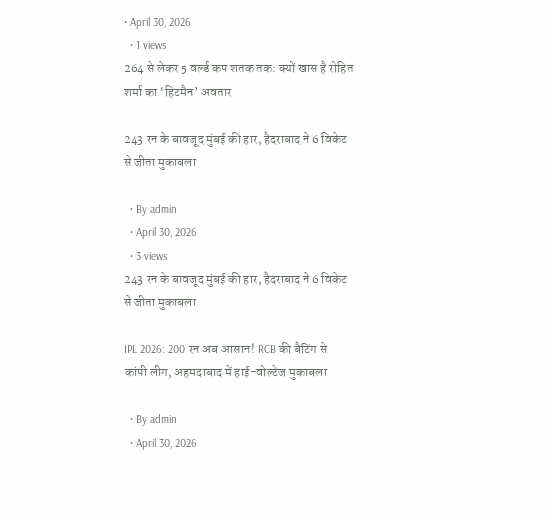• April 30, 2026
  • 1 views
264 से लेकर 5 वर्ल्ड कप शतक तक: क्यों खास है रोहित शर्मा का ‘हिटमैन’ अवतार

243 रन के बावजूद मुंबई की हार, हैदराबाद ने 6 विकेट से जीता मुकाबला

  • By admin
  • April 30, 2026
  • 3 views
243 रन के बावजूद मुंबई की हार, हैदराबाद ने 6 विकेट से जीता मुकाबला

IPL 2026: 200 रन अब आसान! RCB की बैटिंग से कांपी लीग, अहमदाबाद में हाई-वोल्टेज मुकाबला

  • By admin
  • April 30, 2026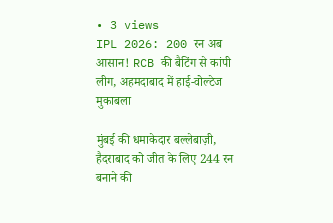• 3 views
IPL 2026: 200 रन अब आसान! RCB की बैटिंग से कांपी लीग, अहमदाबाद में हाई-वोल्टेज मुकाबला

मुंबई की धमाकेदार बल्लेबाज़ी, हैदराबाद को जीत के लिए 244 रन बनाने की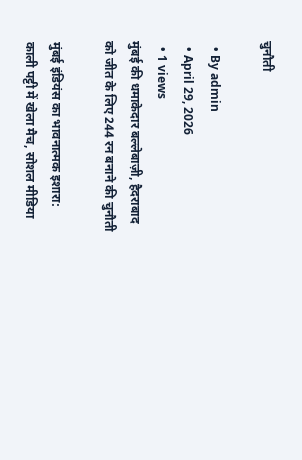चुनौती

  • By admin
  • April 29, 2026
  • 1 views
मुंबई की धमाकेदार बल्लेबाज़ी, हैदराबाद को जीत के लिए 244 रन बनाने की चुनौती

मुंबई इंडियंस का भावनात्मक इशारा: काली पट्टी में खेला मैच, सोशल मीडिया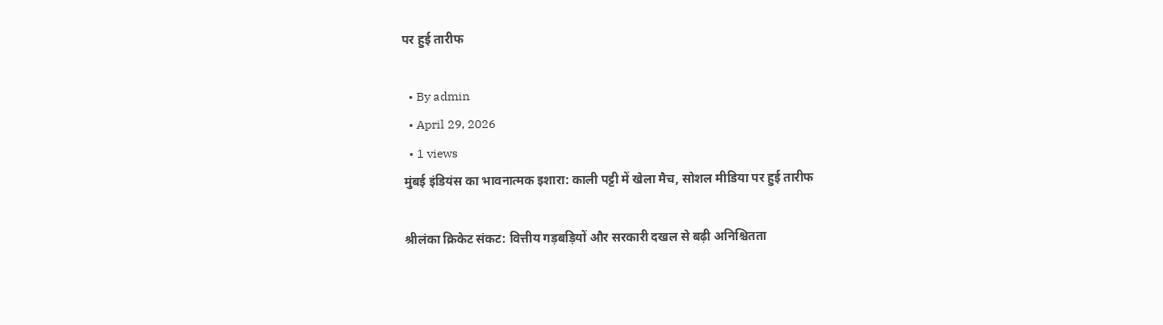पर हुई तारीफ

  • By admin
  • April 29, 2026
  • 1 views
मुंबई इंडियंस का भावनात्मक इशारा: काली पट्टी में खेला मैच, सोशल मीडिया पर हुई तारीफ

श्रीलंका क्रिकेट संकट: वित्तीय गड़बड़ियों और सरकारी दखल से बढ़ी अनिश्चितता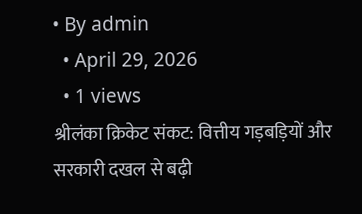• By admin
  • April 29, 2026
  • 1 views
श्रीलंका क्रिकेट संकट: वित्तीय गड़बड़ियों और सरकारी दखल से बढ़ी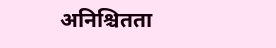अनिश्चितता